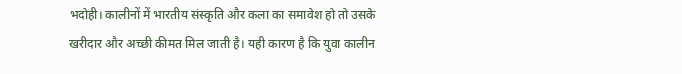भदोही। कालीनों में भारतीय संस्कृति और कला का समावेश हो तो उसके खरीदार और अच्छी कीमत मिल जाती है। यही कारण है कि युवा कालीन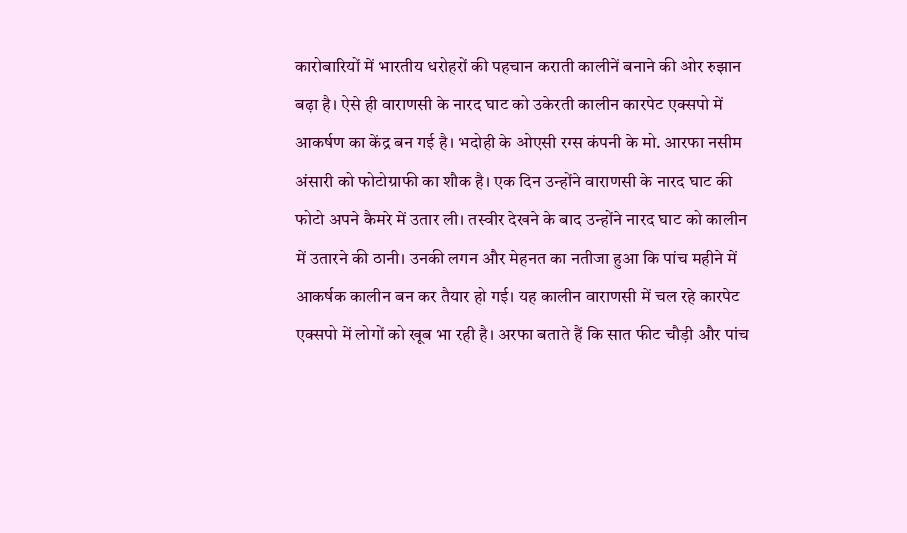कारोबारियों में भारतीय धरोहरों की पहचान कराती कालीनें बनाने की ओर रुझान बढ़ा है। ऐसे ही वाराणसी के नारद घाट को उकेरती कालीन कारपेट एक्सपो में आकर्षण का केंद्र बन गई है। भदोही के ओएसी रग्स कंपनी के मो. आरफा नसीम अंसारी को फोटोग्राफी का शौक है। एक दिन उन्होंने वाराणसी के नारद घाट की फोटो अपने कैमरे में उतार ली। तस्वीर देखने के बाद उन्होंने नारद घाट को कालीन में उतारने की ठानी। उनकी लगन और मेहनत का नतीजा हुआ कि पांच महीने में आकर्षक कालीन बन कर तैयार हो गई। यह कालीन वाराणसी में चल रहे कारपेट एक्सपो में लोगों को खूब भा रही है। अरफा बताते हैं कि सात फीट चौड़ी और पांच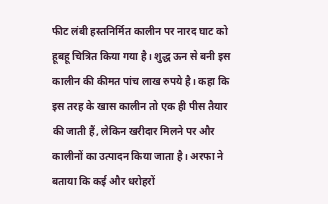फीट लंबी हस्तनिर्मित कालीन पर नारद घाट को हूबहू चित्रित किया गया है। शुद्ध ऊन से बनी इस कालीन की कीमत पांच लाख रुपये है। कहा कि इस तरह के खास कालीन तो एक ही पीस तैयार की जाती हैं, लेकिन खरीदार मिलने पर और कालीनों का उत्पादन किया जाता है। अरफा ने बताया कि कई और धरोहरों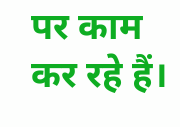पर काम कर रहे हैं।